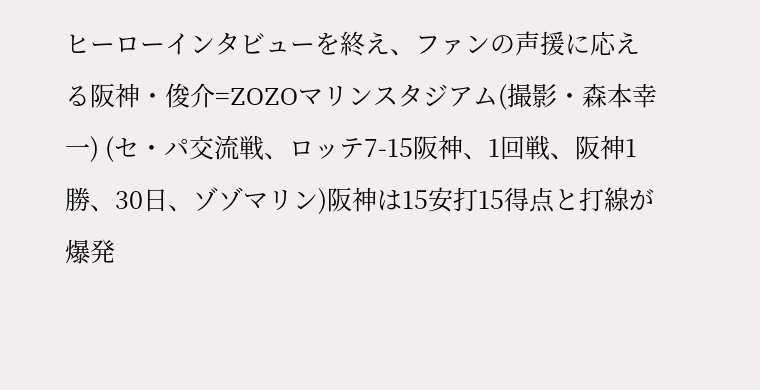ヒーローインタビューを終え、ファンの声援に応える阪神・俊介=ZOZOマリンスタジアム(撮影・森本幸一) (セ・パ交流戦、ロッテ7-15阪神、1回戦、阪神1勝、30日、ゾゾマリン)阪神は15安打15得点と打線が爆発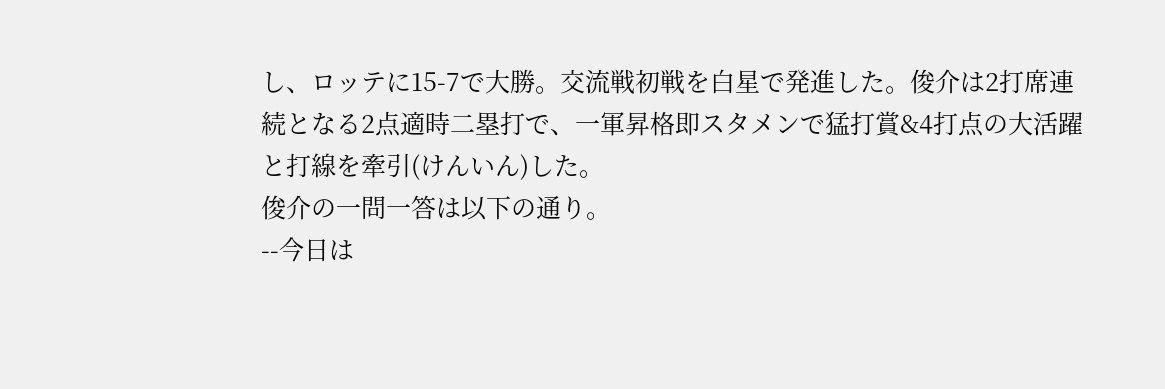し、ロッテに15-7で大勝。交流戦初戦を白星で発進した。俊介は2打席連続となる2点適時二塁打で、一軍昇格即スタメンで猛打賞&4打点の大活躍と打線を牽引(けんいん)した。
俊介の一問一答は以下の通り。
--今日は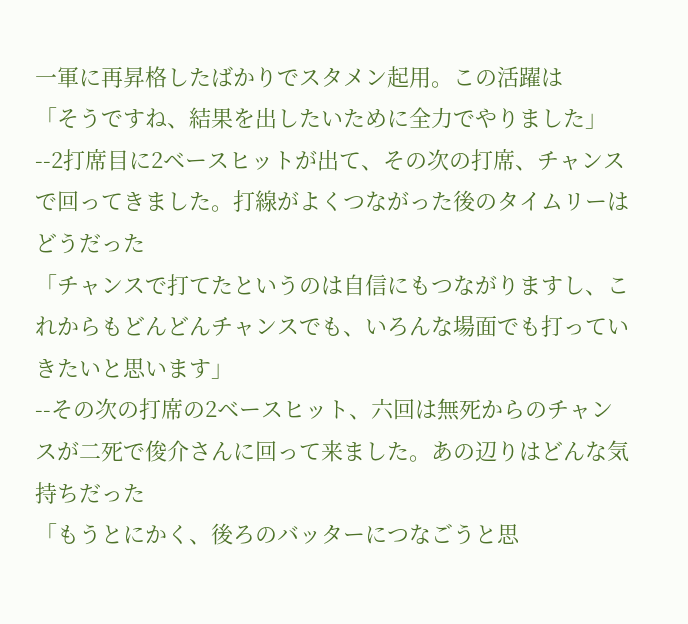一軍に再昇格したばかりでスタメン起用。この活躍は
「そうですね、結果を出したいために全力でやりました」
--2打席目に2ベースヒットが出て、その次の打席、チャンスで回ってきました。打線がよくつながった後のタイムリーはどうだった
「チャンスで打てたというのは自信にもつながりますし、これからもどんどんチャンスでも、いろんな場面でも打っていきたいと思います」
--その次の打席の2ベースヒット、六回は無死からのチャンスが二死で俊介さんに回って来ました。あの辺りはどんな気持ちだった
「もうとにかく、後ろのバッターにつなごうと思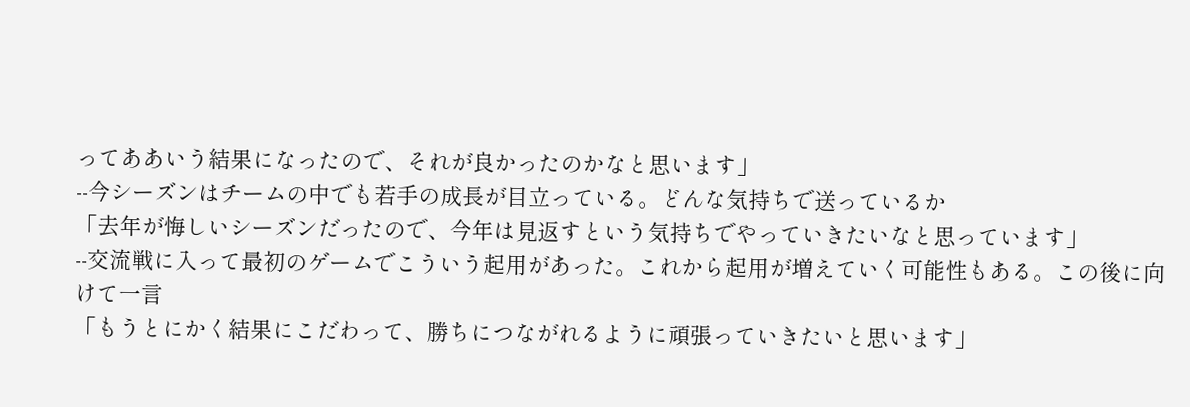ってああいう結果になったので、それが良かったのかなと思います」
--今シーズンはチームの中でも若手の成長が目立っている。どんな気持ちで送っているか
「去年が悔しいシーズンだったので、今年は見返すという気持ちでやっていきたいなと思っています」
--交流戦に入って最初のゲームでこういう起用があった。これから起用が増えていく可能性もある。この後に向けて一言
「もうとにかく結果にこだわって、勝ちにつながれるように頑張っていきたいと思います」